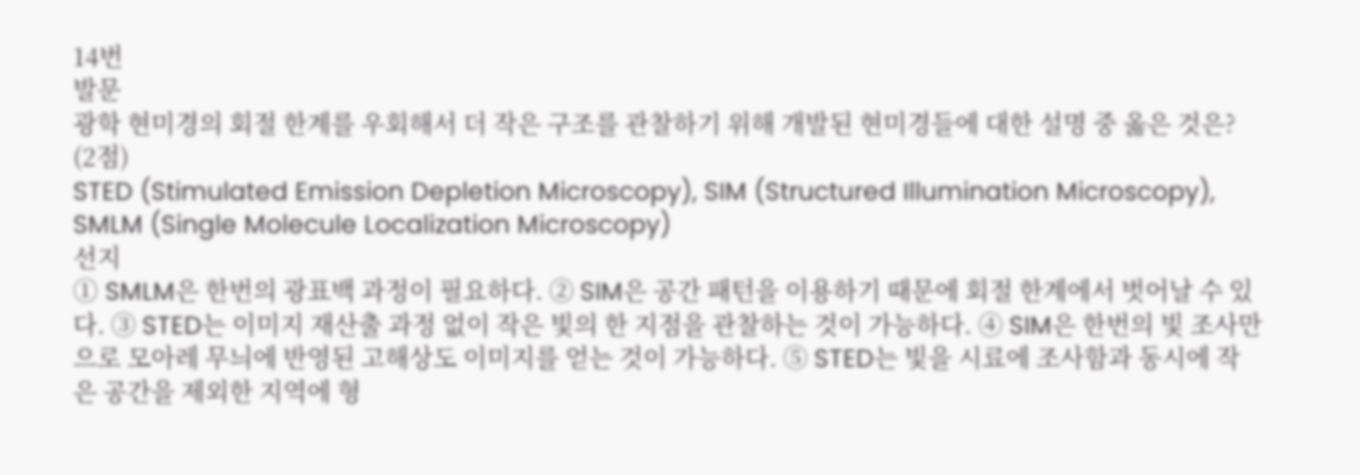14번
발문
광학 현미경의 회절 한계를 우회해서 더 작은 구조를 관찰하기 위해 개발된 현미경들에 대한 설명 중 옳은 것은? (2점)
STED (Stimulated Emission Depletion Microscopy), SIM (Structured Illumination Microscopy), SMLM (Single Molecule Localization Microscopy)
선지
① SMLM은 한번의 광표백 과정이 필요하다. ② SIM은 공간 패턴을 이용하기 때문에 회절 한계에서 벗어날 수 있다. ③ STED는 이미지 재산출 과정 없이 작은 빛의 한 지점을 관찰하는 것이 가능하다. ④ SIM은 한번의 빛 조사만으로 모아레 무늬에 반영된 고해상도 이미지를 얻는 것이 가능하다. ⑤ STED는 빛을 시료에 조사함과 동시에 작은 공간을 제외한 지역에 형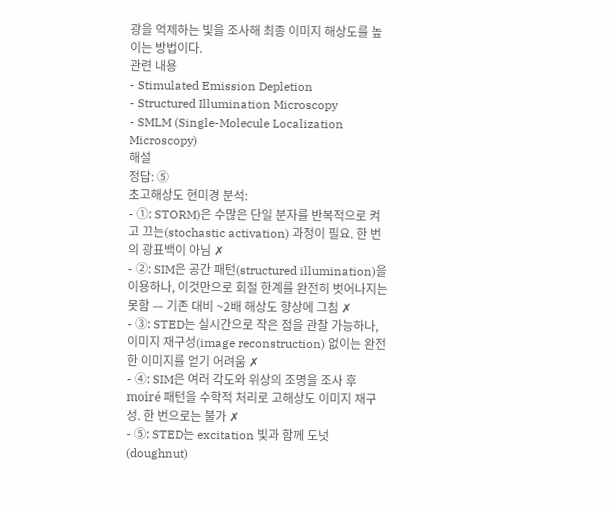광을 억제하는 빛을 조사해 최종 이미지 해상도를 높이는 방법이다.
관련 내용
- Stimulated Emission Depletion
- Structured Illumination Microscopy
- SMLM (Single-Molecule Localization Microscopy)
해설
정답: ⑤
초고해상도 현미경 분석:
- ①: STORM)은 수많은 단일 분자를 반복적으로 켜고 끄는(stochastic activation) 과정이 필요. 한 번의 광표백이 아님 ✗
- ②: SIM은 공간 패턴(structured illumination)을 이용하나, 이것만으로 회절 한계를 완전히 벗어나지는 못함 — 기존 대비 ~2배 해상도 향상에 그침 ✗
- ③: STED는 실시간으로 작은 점을 관찰 가능하나, 이미지 재구성(image reconstruction) 없이는 완전한 이미지를 얻기 어려움 ✗
- ④: SIM은 여러 각도와 위상의 조명을 조사 후 moiré 패턴을 수학적 처리로 고해상도 이미지 재구성. 한 번으로는 불가 ✗
- ⑤: STED는 excitation 빛과 함께 도넛(doughnut)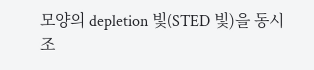모양의 depletion 빛(STED 빛)을 동시 조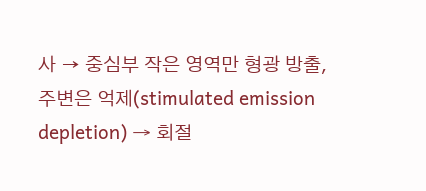사 → 중심부 작은 영역만 형광 방출, 주변은 억제(stimulated emission depletion) → 회절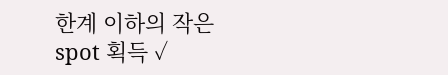한계 이하의 작은 spot 획득 ✓